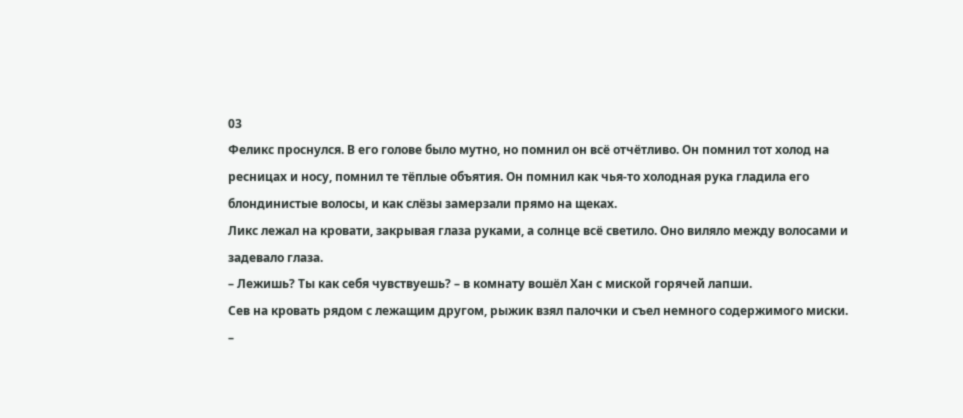03
Феликс проснулся. В его голове было мутно, но помнил он всё отчётливо. Он помнил тот холод на ресницах и носу, помнил те тёплые объятия. Он помнил как чья-то холодная рука гладила его блондинистые волосы, и как слёзы замерзали прямо на щеках.
Ликс лежал на кровати, закрывая глаза руками, а солнце всё светило. Оно виляло между волосами и задевало глаза.
– Лежишь? Ты как себя чувствуешь? – в комнату вошёл Хан с миской горячей лапши.
Сев на кровать рядом с лежащим другом, рыжик взял палочки и съел немного содержимого миски.
–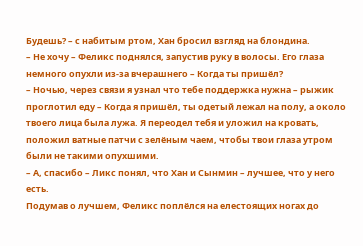Будешь? – с набитым ртом, Хан бросил взгляд на блондина.
– Не хочу – Феликс поднялся, запустив руку в волосы. Его глаза немного опухли из-за вчерашнего – Когда ты пришёл?
– Ночью, через связи я узнал что тебе поддержка нужна – рыжик проглотил еду – Когда я пришёл, ты одетый лежал на полу, а около твоего лица была лужа. Я переодел тебя и уложил на кровать, положил ватные патчи с зелёным чаем, чтобы твои глаза утром были не такими опухшими.
– А, спасибо – Ликс понял, что Хан и Сынмин – лучшее, что у него есть.
Подумав о лучшем, Феликс поплёлся на елестоящих ногах до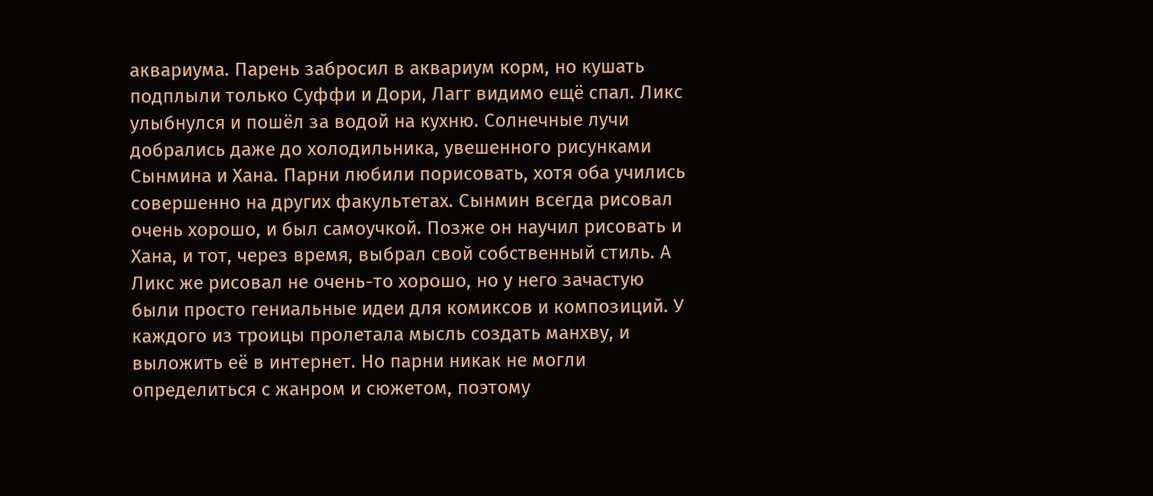аквариума. Парень забросил в аквариум корм, но кушать подплыли только Суффи и Дори, Лагг видимо ещё спал. Ликс улыбнулся и пошёл за водой на кухню. Солнечные лучи добрались даже до холодильника, увешенного рисунками Сынмина и Хана. Парни любили порисовать, хотя оба учились совершенно на других факультетах. Сынмин всегда рисовал очень хорошо, и был самоучкой. Позже он научил рисовать и Хана, и тот, через время, выбрал свой собственный стиль. А Ликс же рисовал не очень-то хорошо, но у него зачастую были просто гениальные идеи для комиксов и композиций. У каждого из троицы пролетала мысль создать манхву, и выложить её в интернет. Но парни никак не могли определиться с жанром и сюжетом, поэтому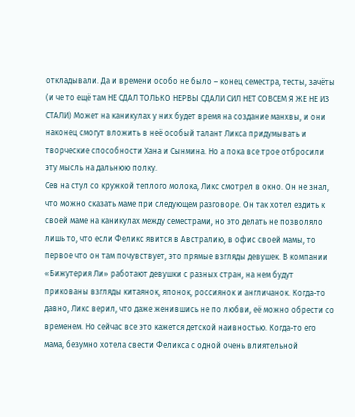откладывали. Да и времени особо не было – конец семестра, тесты, зачёты (и че то ещё там НЕ СДАЛ ТОЛЬКО НЕРВЫ СДАЛИ СИЛ НЕТ СОВСЕМ Я ЖЕ НЕ ИЗ СТАЛИ) Может на каникулах у них будет время на создание манхвы, и они наконец смогут вложить в неё особый талант Ликса придумывать и творческие способности Хана и Сынмина. Но а пока все трое отбросили эту мысль на дальнюю полку.
Сев на стул со кружкой теплого молока, Ликс смотрел в окно. Он не знал, что можно сказать маме при следующем разговоре. Он так хотел ездить к своей маме на каникулах между семестрами, но это делать не позволяло лишь то, что если Феликс явится в Австралию, в офис своей мамы, то первое что он там почувствует, это прямые взгляды девушек. В компании «Бижутерия Ли» работают девушки с разных стран, на нем будут прикованы взгляды китаянок, японок, россиянок и англичанок. Когда-то давно, Ликс верил, что даже женившись не по любви, её можно обрести со временем. Но сейчас все это кажется детской наивностью. Когда-то его мама, безумно хотела свести Феликса с одной очень влиятельной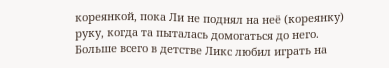кореянкой, пока Ли не поднял на неё (кореянку) руку, когда та пыталась домогаться до него. Больше всего в детстве Ликс любил играть на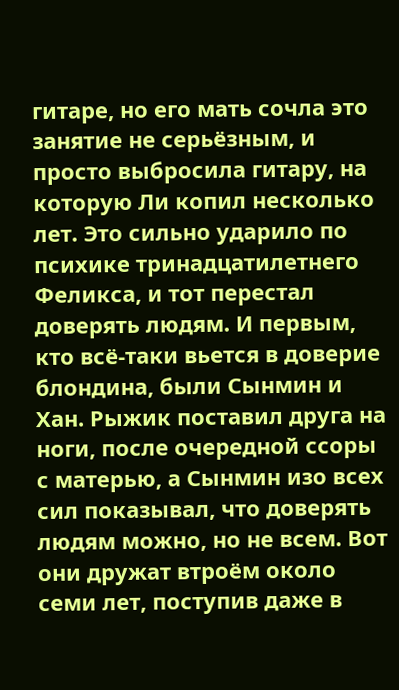гитаре, но его мать сочла это занятие не серьёзным, и просто выбросила гитару, на которую Ли копил несколько лет. Это сильно ударило по психике тринадцатилетнего Феликса, и тот перестал доверять людям. И первым, кто всё-таки вьется в доверие блондина, были Сынмин и Хан. Рыжик поставил друга на ноги, после очередной ссоры с матерью, а Сынмин изо всех сил показывал, что доверять людям можно, но не всем. Вот они дружат втроём около семи лет, поступив даже в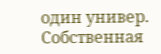один универ. Собственная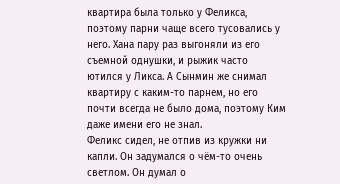квартира была только у Феликса, поэтому парни чаще всего тусовались у него. Хана пару раз выгоняли из его съемной однушки, и рыжик часто ютился у Ликса. А Сынмин же снимал квартиру с каким-то парнем, но его почти всегда не было дома, поэтому Ким даже имени его не знал.
Феликс сидел, не отпив из кружки ни капли. Он задумался о чём-то очень светлом. Он думал о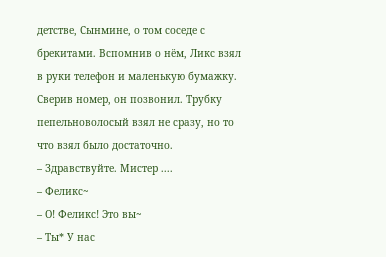детстве, Сынмине, о том соседе с брекитами. Вспомнив о нём, Ликс взял в руки телефон и маленькую бумажку. Сверив номер, он позвонил. Трубку пепельноволосый взял не сразу, но то что взял было достаточно.
– Здравствуйте. Мистер ....
– Феликс~
– О! Феликс! Это вы~
– Ты* У нас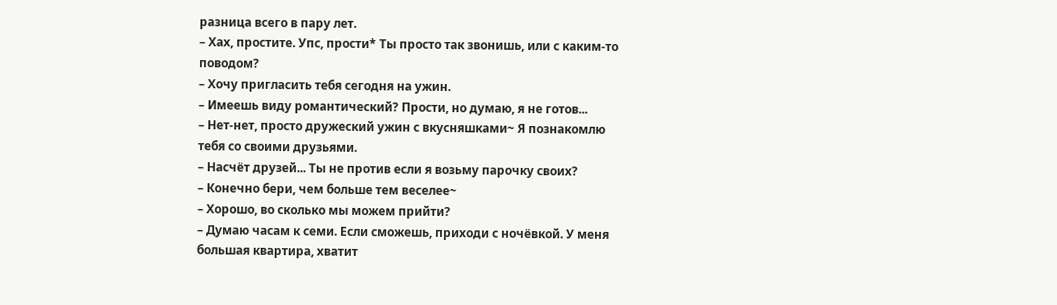разница всего в пару лет.
– Хах, простите. Упс, прости* Ты просто так звонишь, или с каким-то поводом?
– Хочу пригласить тебя сегодня на ужин.
– Имеешь виду романтический? Прости, но думаю, я не готов...
– Нет-нет, просто дружеский ужин с вкусняшками~ Я познакомлю тебя со своими друзьями.
– Насчёт друзей... Ты не против если я возьму парочку своих?
– Конечно бери, чем больше тем веселее~
– Хорошо, во сколько мы можем прийти?
– Думаю часам к семи. Если сможешь, приходи с ночёвкой. У меня большая квартира, хватит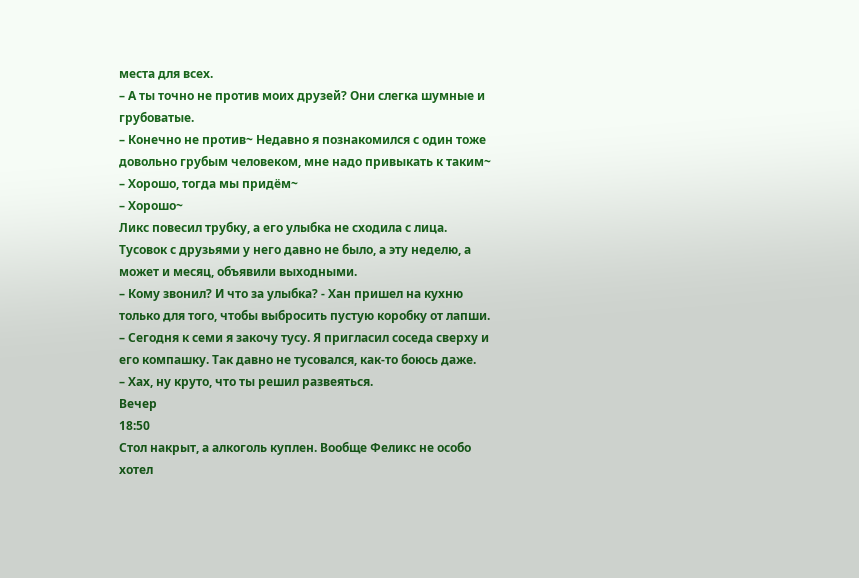места для всех.
– А ты точно не против моих друзей? Они слегка шумные и грубоватые.
– Конечно не против~ Недавно я познакомился с один тоже довольно грубым человеком, мне надо привыкать к таким~
– Хорошо, тогда мы придём~
– Хорошо~
Ликс повесил трубку, а его улыбка не сходила с лица. Тусовок с друзьями у него давно не было, а эту неделю, а может и месяц, объявили выходными.
– Кому звонил? И что за улыбка? - Хан пришел на кухню только для того, чтобы выбросить пустую коробку от лапши.
– Сегодня к семи я закочу тусу. Я пригласил соседа сверху и его компашку. Так давно не тусовался, как-то боюсь даже.
– Хах, ну круто, что ты решил развеяться.
Вечер
18:50
Стол накрыт, а алкоголь куплен. Вообще Феликс не особо хотел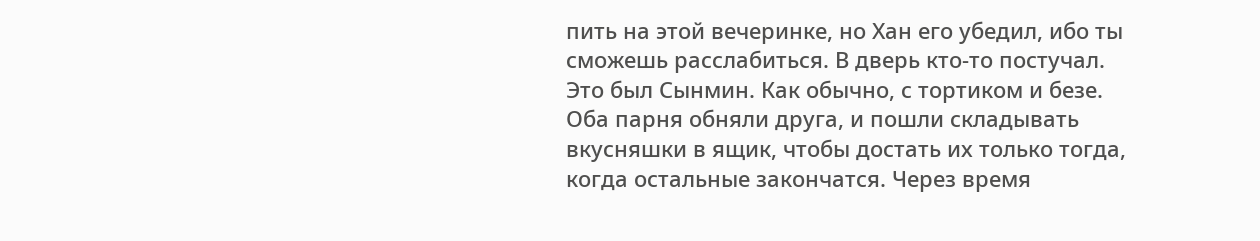пить на этой вечеринке, но Хан его убедил, ибо ты сможешь расслабиться. В дверь кто-то постучал. Это был Сынмин. Как обычно, с тортиком и безе. Оба парня обняли друга, и пошли складывать вкусняшки в ящик, чтобы достать их только тогда, когда остальные закончатся. Через время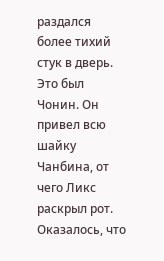раздался более тихий стук в дверь. Это был Чонин. Он привел всю шайку Чанбина, от чего Ликс раскрыл рот. Оказалось, что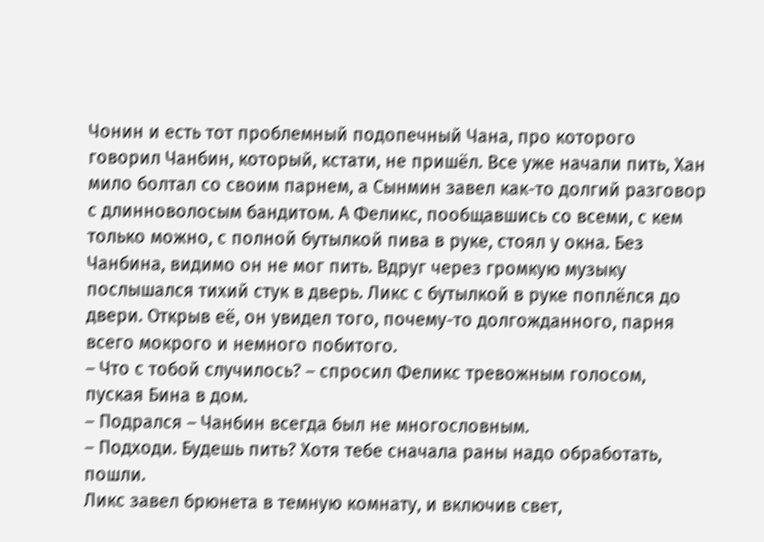Чонин и есть тот проблемный подопечный Чана, про которого говорил Чанбин, который, кстати, не пришёл. Все уже начали пить, Хан мило болтал со своим парнем, а Сынмин завел как-то долгий разговор с длинноволосым бандитом. А Феликс, пообщавшись со всеми, с кем только можно, с полной бутылкой пива в руке, стоял у окна. Без Чанбина, видимо он не мог пить. Вдруг через громкую музыку послышался тихий стук в дверь. Ликс с бутылкой в руке поплёлся до двери. Открыв её, он увидел того, почему-то долгожданного, парня всего мокрого и немного побитого.
– Что с тобой случилось? – спросил Феликс тревожным голосом, пуская Бина в дом.
– Подрался – Чанбин всегда был не многословным.
– Подходи. Будешь пить? Хотя тебе сначала раны надо обработать, пошли.
Ликс завел брюнета в темную комнату, и включив свет,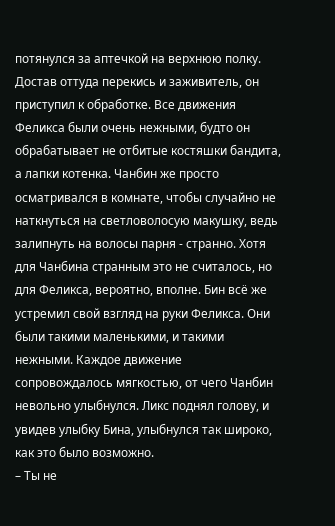потянулся за аптечкой на верхнюю полку. Достав оттуда перекись и заживитель, он приступил к обработке. Все движения Феликса были очень нежными, будто он обрабатывает не отбитые костяшки бандита, а лапки котенка. Чанбин же просто осматривался в комнате, чтобы случайно не наткнуться на светловолосую макушку, ведь залипнуть на волосы парня - странно. Хотя для Чанбина странным это не считалось, но для Феликса, вероятно, вполне. Бин всё же устремил свой взгляд на руки Феликса. Они были такими маленькими, и такими нежными. Каждое движение сопровождалось мягкостью, от чего Чанбин невольно улыбнулся. Ликс поднял голову, и увидев улыбку Бина, улыбнулся так широко, как это было возможно.
– Ты не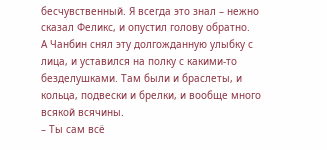бесчувственный. Я всегда это знал – нежно сказал Феликс, и опустил голову обратно.
А Чанбин снял эту долгожданную улыбку с лица, и уставился на полку с какими-то безделушками. Там были и браслеты, и кольца, подвески и брелки, и вообще много всякой всячины.
– Ты сам всё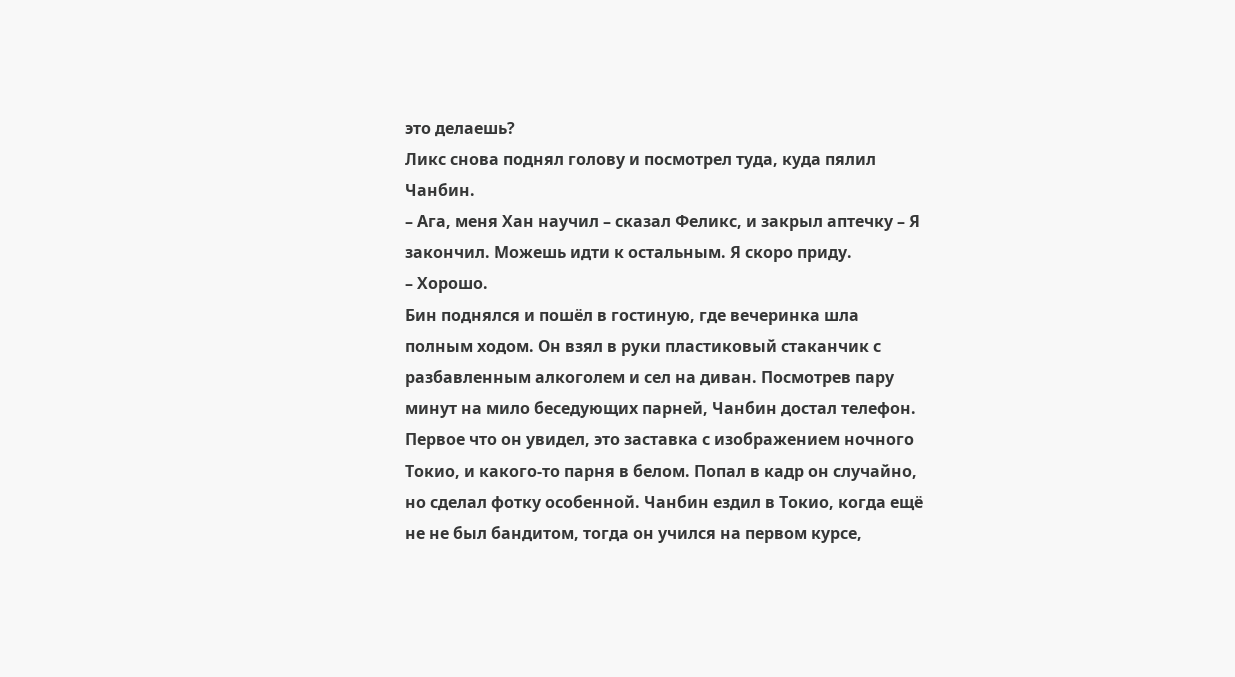это делаешь?
Ликс снова поднял голову и посмотрел туда, куда пялил Чанбин.
– Ага, меня Хан научил – сказал Феликс, и закрыл аптечку – Я закончил. Можешь идти к остальным. Я скоро приду.
– Хорошо.
Бин поднялся и пошёл в гостиную, где вечеринка шла полным ходом. Он взял в руки пластиковый стаканчик с разбавленным алкоголем и сел на диван. Посмотрев пару минут на мило беседующих парней, Чанбин достал телефон. Первое что он увидел, это заставка с изображением ночного Токио, и какого-то парня в белом. Попал в кадр он случайно, но сделал фотку особенной. Чанбин ездил в Токио, когда ещё не не был бандитом, тогда он учился на первом курсе,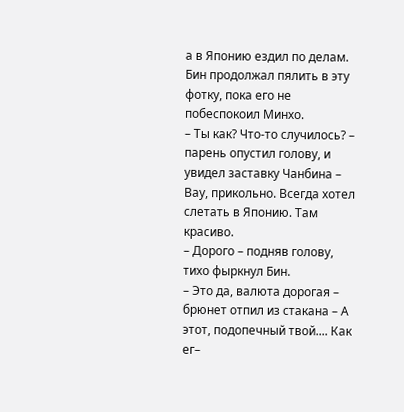а в Японию ездил по делам. Бин продолжал пялить в эту фотку, пока его не побеспокоил Минхо.
– Ты как? Что-то случилось? – парень опустил голову, и увидел заставку Чанбина – Вау, прикольно. Всегда хотел слетать в Японию. Там красиво.
– Дорого – подняв голову, тихо фыркнул Бин.
– Это да, валюта дорогая – брюнет отпил из стакана – А этот, подопечный твой.... Как ег–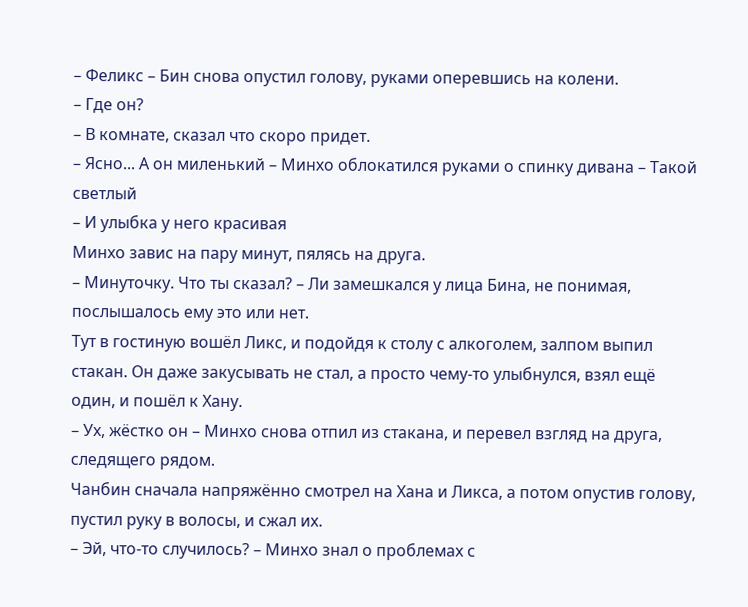– Феликс – Бин снова опустил голову, руками оперевшись на колени.
– Где он?
– В комнате, сказал что скоро придет.
– Ясно... А он миленький – Минхо облокатился руками о спинку дивана – Такой светлый
– И улыбка у него красивая
Минхо завис на пару минут, пялясь на друга.
– Минуточку. Что ты сказал? – Ли замешкался у лица Бина, не понимая, послышалось ему это или нет.
Тут в гостиную вошёл Ликс, и подойдя к столу с алкоголем, залпом выпил стакан. Он даже закусывать не стал, а просто чему-то улыбнулся, взял ещё один, и пошёл к Хану.
– Ух, жёстко он – Минхо снова отпил из стакана, и перевел взгляд на друга, следящего рядом.
Чанбин сначала напряжённо смотрел на Хана и Ликса, а потом опустив голову, пустил руку в волосы, и сжал их.
– Эй, что-то случилось? – Минхо знал о проблемах с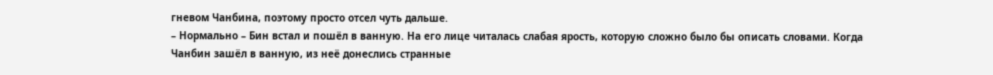гневом Чанбина, поэтому просто отсел чуть дальше.
– Нормально – Бин встал и пошёл в ванную. На его лице читалась слабая ярость, которую сложно было бы описать словами. Когда Чанбин зашёл в ванную, из неё донеслись странные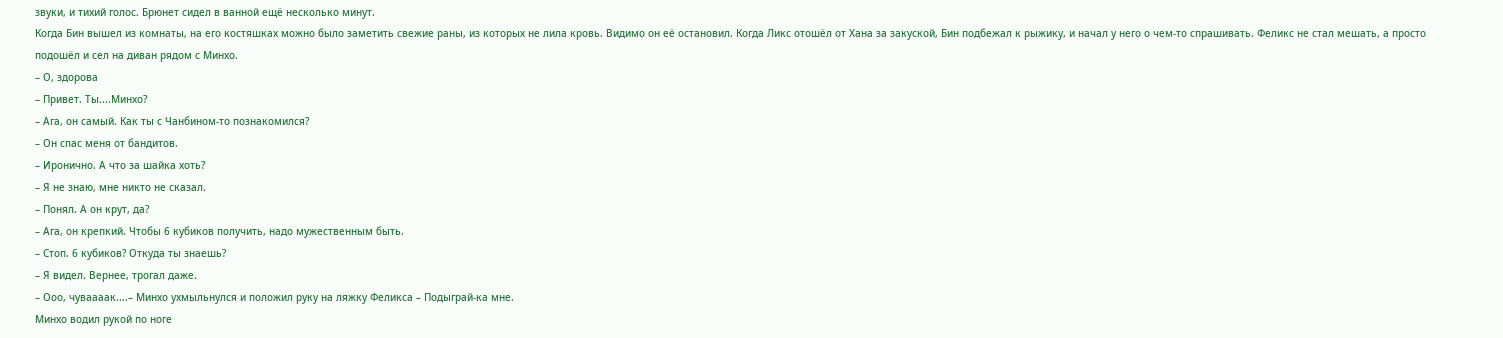звуки, и тихий голос. Брюнет сидел в ванной ещё несколько минут.
Когда Бин вышел из комнаты, на его костяшках можно было заметить свежие раны, из которых не лила кровь. Видимо он её остановил. Когда Ликс отошёл от Хана за закуской, Бин подбежал к рыжику, и начал у него о чем-то спрашивать. Феликс не стал мешать, а просто подошёл и сел на диван рядом с Минхо.
– О, здорова
– Привет. Ты....Минхо?
– Ага, он самый. Как ты с Чанбином-то познакомился?
– Он спас меня от бандитов.
– Иронично. А что за шайка хоть?
– Я не знаю, мне никто не сказал.
– Понял. А он крут, да?
– Ага, он крепкий. Чтобы 6 кубиков получить, надо мужественным быть.
– Стоп. 6 кубиков? Откуда ты знаешь?
– Я видел. Вернее, трогал даже.
– Ооо, чуваааак....– Минхо ухмыльнулся и положил руку на ляжку Феликса – Подыграй-ка мне.
Минхо водил рукой по ноге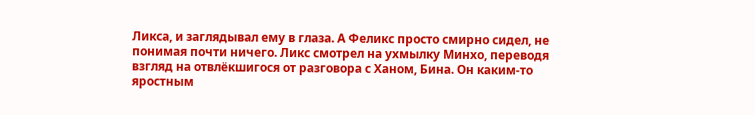Ликса, и заглядывал ему в глаза. А Феликс просто смирно сидел, не понимая почти ничего. Ликс смотрел на ухмылку Минхо, переводя взгляд на отвлёкшигося от разговора с Ханом, Бина. Он каким-то яростным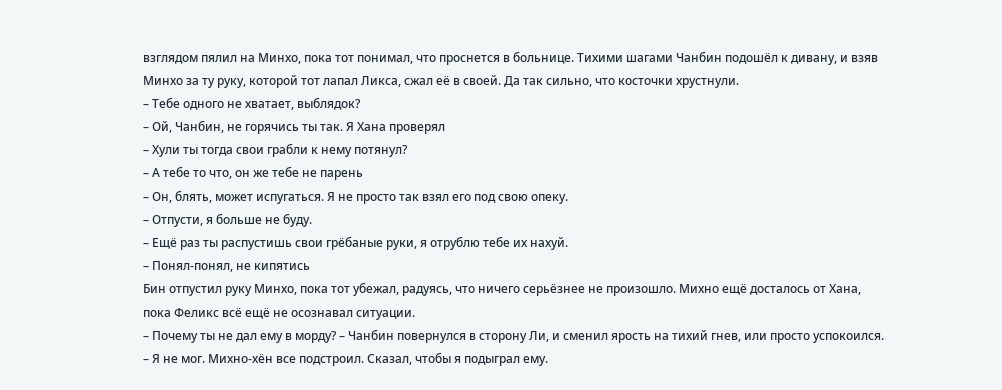взглядом пялил на Минхо, пока тот понимал, что проснется в больнице. Тихими шагами Чанбин подошёл к дивану, и взяв Минхо за ту руку, которой тот лапал Ликса, сжал её в своей. Да так сильно, что косточки хрустнули.
– Тебе одного не хватает, выблядок?
– Ой, Чанбин, не горячись ты так. Я Хана проверял
– Хули ты тогда свои грабли к нему потянул?
– А тебе то что, он же тебе не парень
– Он, блять, может испугаться. Я не просто так взял его под свою опеку.
– Отпусти, я больше не буду.
– Ещё раз ты распустишь свои грёбаные руки, я отрублю тебе их нахуй.
– Понял-понял, не кипятись
Бин отпустил руку Минхо, пока тот убежал, радуясь, что ничего серьёзнее не произошло. Михно ещё досталось от Хана, пока Феликс всё ещё не осознавал ситуации.
– Почему ты не дал ему в морду? – Чанбин повернулся в сторону Ли, и сменил ярость на тихий гнев, или просто успокоился.
– Я не мог. Михно-хён все подстроил. Сказал, чтобы я подыграл ему.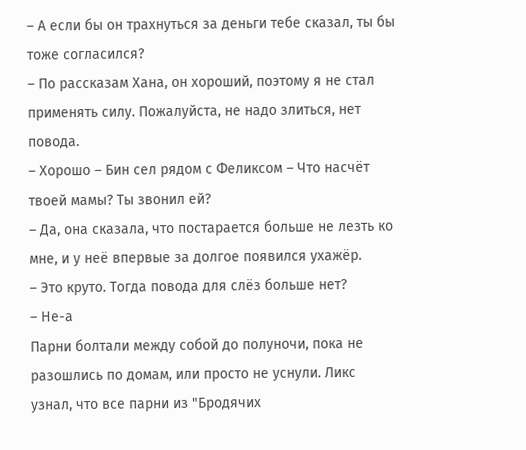– А если бы он трахнуться за деньги тебе сказал, ты бы тоже согласился?
– По рассказам Хана, он хороший, поэтому я не стал применять силу. Пожалуйста, не надо злиться, нет повода.
– Хорошо – Бин сел рядом с Феликсом – Что насчёт твоей мамы? Ты звонил ей?
– Да, она сказала, что постарается больше не лезть ко мне, и у неё впервые за долгое появился ухажёр.
– Это круто. Тогда повода для слёз больше нет?
– Не-а
Парни болтали между собой до полуночи, пока не разошлись по домам, или просто не уснули. Ликс узнал, что все парни из "Бродячих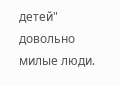детей" довольно милые люди.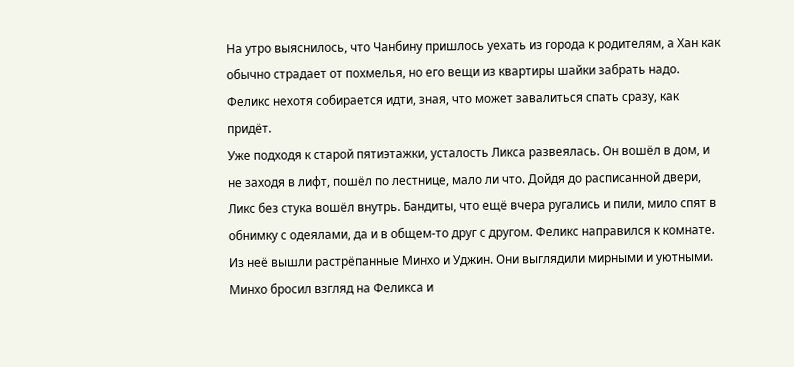На утро выяснилось, что Чанбину пришлось уехать из города к родителям, а Хан как обычно страдает от похмелья, но его вещи из квартиры шайки забрать надо. Феликс нехотя собирается идти, зная, что может завалиться спать сразу, как придёт.
Уже подходя к старой пятиэтажки, усталость Ликса развеялась. Он вошёл в дом, и не заходя в лифт, пошёл по лестнице, мало ли что. Дойдя до расписанной двери, Ликс без стука вошёл внутрь. Бандиты, что ещё вчера ругались и пили, мило спят в обнимку с одеялами, да и в общем-то друг с другом. Феликс направился к комнате. Из неё вышли растрёпанные Минхо и Уджин. Они выглядили мирными и уютными. Минхо бросил взгляд на Феликса и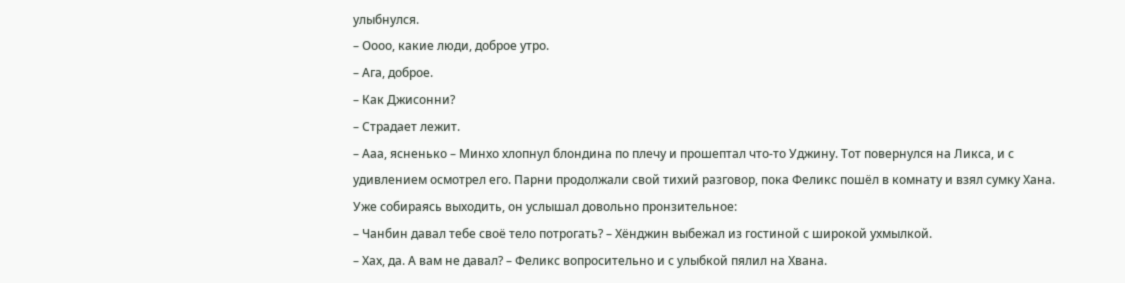улыбнулся.
– Оооо, какие люди, доброе утро.
– Ага, доброе.
– Как Джисонни?
– Страдает лежит.
– Ааа, ясненько – Минхо хлопнул блондина по плечу и прошептал что-то Уджину. Тот повернулся на Ликса, и с удивлением осмотрел его. Парни продолжали свой тихий разговор, пока Феликс пошёл в комнату и взял сумку Хана.
Уже собираясь выходить, он услышал довольно пронзительное:
– Чанбин давал тебе своё тело потрогать? – Хёнджин выбежал из гостиной с широкой ухмылкой.
– Хах, да. А вам не давал? – Феликс вопросительно и с улыбкой пялил на Хвана.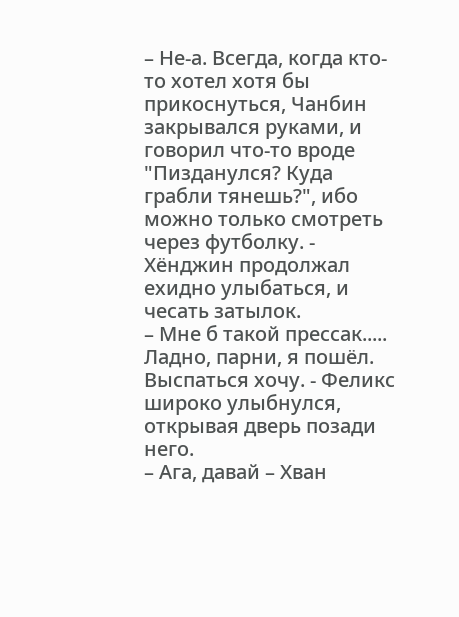– Не-а. Всегда, когда кто-то хотел хотя бы прикоснуться, Чанбин закрывался руками, и говорил что-то вроде "Пизданулся? Куда грабли тянешь?", ибо можно только смотреть через футболку. - Хёнджин продолжал ехидно улыбаться, и чесать затылок.
– Мне б такой прессак..... Ладно, парни, я пошёл. Выспаться хочу. - Феликс широко улыбнулся, открывая дверь позади него.
– Ага, давай – Хван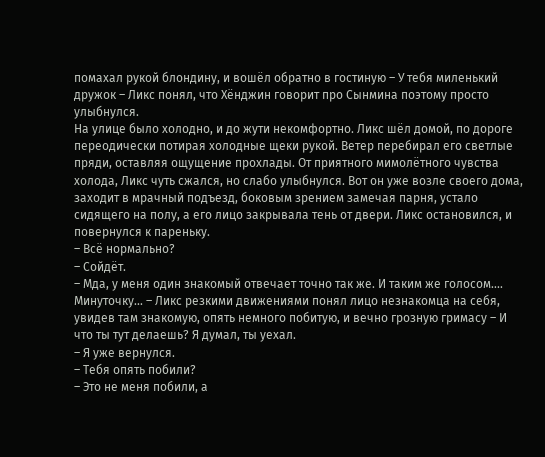помахал рукой блондину, и вошёл обратно в гостиную – У тебя миленький дружок – Ликс понял, что Хёнджин говорит про Сынмина поэтому просто улыбнулся.
На улице было холодно, и до жути некомфортно. Ликс шёл домой, по дороге переодически потирая холодные щеки рукой. Ветер перебирал его светлые пряди, оставляя ощущение прохлады. От приятного мимолётного чувства холода, Ликс чуть сжался, но слабо улыбнулся. Вот он уже возле своего дома, заходит в мрачный подъезд, боковым зрением замечая парня, устало сидящего на полу, а его лицо закрывала тень от двери. Ликс остановился, и повернулся к пареньку.
– Всё нормально?
– Сойдёт.
– Мда, у меня один знакомый отвечает точно так же. И таким же голосом.... Минуточку... – Ликс резкими движениями понял лицо незнакомца на себя, увидев там знакомую, опять немного побитую, и вечно грозную гримасу – И что ты тут делаешь? Я думал, ты уехал.
– Я уже вернулся.
– Тебя опять побили?
– Это не меня побили, а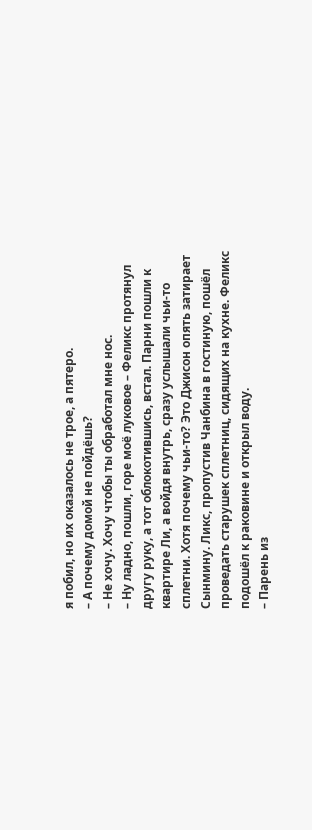я побил, но их оказалось не трое, а пятеро.
– А почему домой не пойдёшь?
– Не хочу. Хочу чтобы ты обработал мне нос.
– Ну ладно, пошли, горе моё луковое – Феликс протянул другу руку, а тот облокотившись, встал. Парни пошли к квартире Ли, а войдя внутрь, сразу услышали чьи-то сплетни. Хотя почему чьи-то? Это Джисон опять затирает Сынмину. Ликс, пропустив Чанбина в гостиную, пошёл проведать старушек сплетниц, сидящих на кухне. Феликс подошёл к раковине и открыл воду.
– Парень из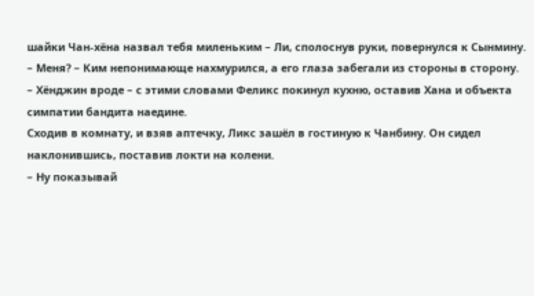шайки Чан-хёна назвал тебя миленьким – Ли, сполоснув руки, повернулся к Сынмину.
– Меня? – Ким непонимающе нахмурился, а его глаза забегали из стороны в сторону.
– Хёнджин вроде – с этими словами Феликс покинул кухню, оставив Хана и объекта симпатии бандита наедине.
Сходив в комнату, и взяв аптечку, Ликс зашёл в гостиную к Чанбину. Он сидел наклонившись, поставив локти на колени.
– Ну показывай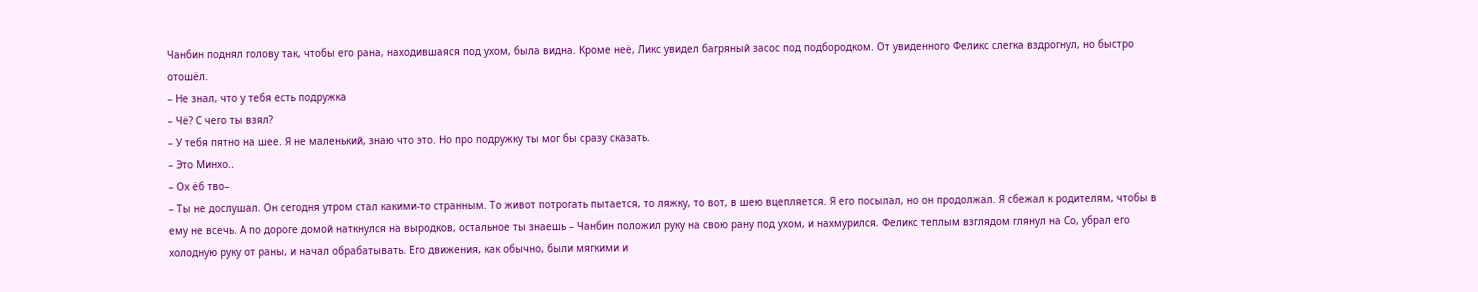Чанбин поднял голову так, чтобы его рана, находившаяся под ухом, была видна. Кроме неё, Ликс увидел багряный засос под подбородком. От увиденного Феликс слегка вздрогнул, но быстро отошёл.
– Не знал, что у тебя есть подружка
– Чё? С чего ты взял?
– У тебя пятно на шее. Я не маленький, знаю что это. Но про подружку ты мог бы сразу сказать.
– Это Минхо..
– Ох ёб тво–
– Ты не дослушал. Он сегодня утром стал какими-то странным. То живот потрогать пытается, то ляжку, то вот, в шею вцепляется. Я его посылал, но он продолжал. Я сбежал к родителям, чтобы в ему не всечь. А по дороге домой наткнулся на выродков, остальное ты знаешь – Чанбин положил руку на свою рану под ухом, и нахмурился. Феликс теплым взглядом глянул на Со, убрал его холодную руку от раны, и начал обрабатывать. Его движения, как обычно, были мягкими и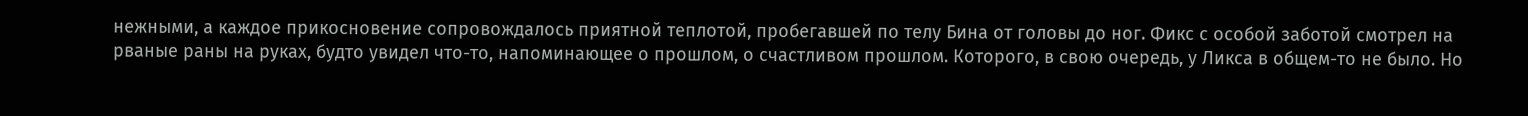нежными, а каждое прикосновение сопровождалось приятной теплотой, пробегавшей по телу Бина от головы до ног. Фикс с особой заботой смотрел на рваные раны на руках, будто увидел что-то, напоминающее о прошлом, о счастливом прошлом. Которого, в свою очередь, у Ликса в общем-то не было. Но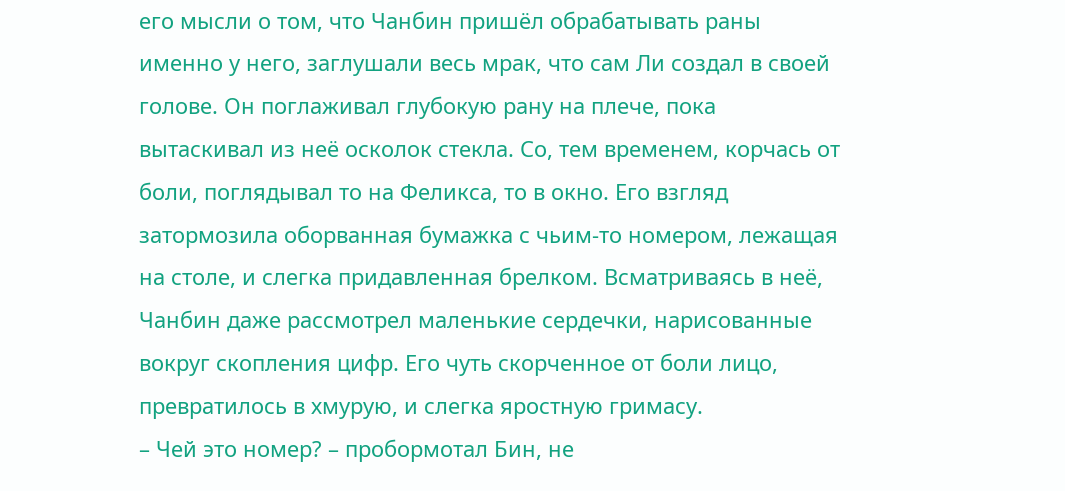его мысли о том, что Чанбин пришёл обрабатывать раны именно у него, заглушали весь мрак, что сам Ли создал в своей голове. Он поглаживал глубокую рану на плече, пока вытаскивал из неё осколок стекла. Со, тем временем, корчась от боли, поглядывал то на Феликса, то в окно. Его взгляд затормозила оборванная бумажка с чьим-то номером, лежащая на столе, и слегка придавленная брелком. Всматриваясь в неё, Чанбин даже рассмотрел маленькие сердечки, нарисованные вокруг скопления цифр. Его чуть скорченное от боли лицо, превратилось в хмурую, и слегка яростную гримасу.
– Чей это номер? – пробормотал Бин, не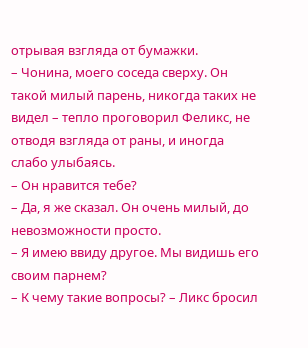отрывая взгляда от бумажки.
– Чонина, моего соседа сверху. Он такой милый парень, никогда таких не видел – тепло проговорил Феликс, не отводя взгляда от раны, и иногда слабо улыбаясь.
– Он нравится тебе?
– Да, я же сказал. Он очень милый, до невозможности просто.
– Я имею ввиду другое. Мы видишь его своим парнем?
– К чему такие вопросы? – Ликс бросил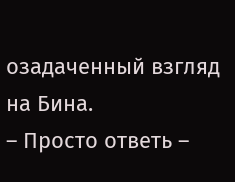озадаченный взгляд на Бина.
– Просто ответь –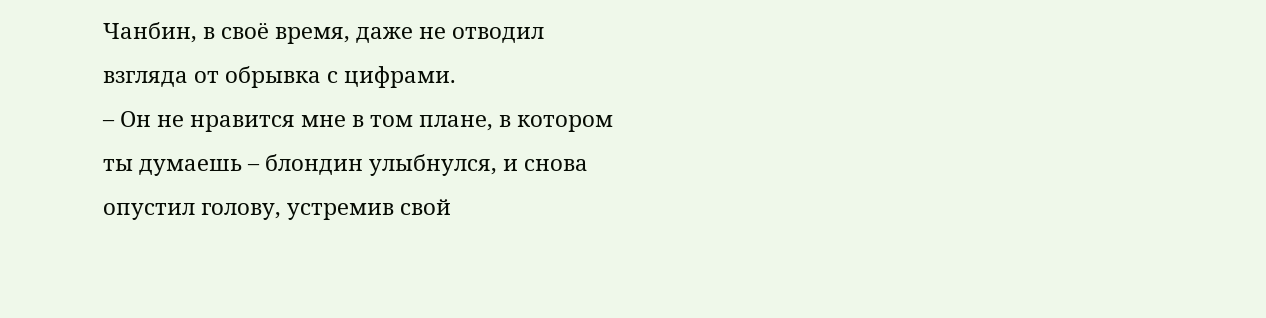Чанбин, в своё время, даже не отводил взгляда от обрывка с цифрами.
– Он не нравится мне в том плане, в котором ты думаешь – блондин улыбнулся, и снова опустил голову, устремив свой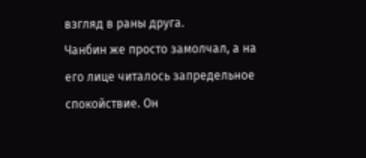взгляд в раны друга.
Чанбин же просто замолчал, а на его лице читалось запредельное спокойствие. Он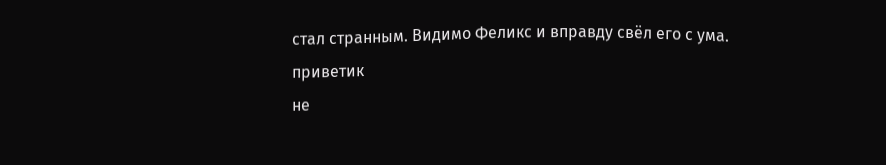стал странным. Видимо Феликс и вправду свёл его с ума.
приветик
не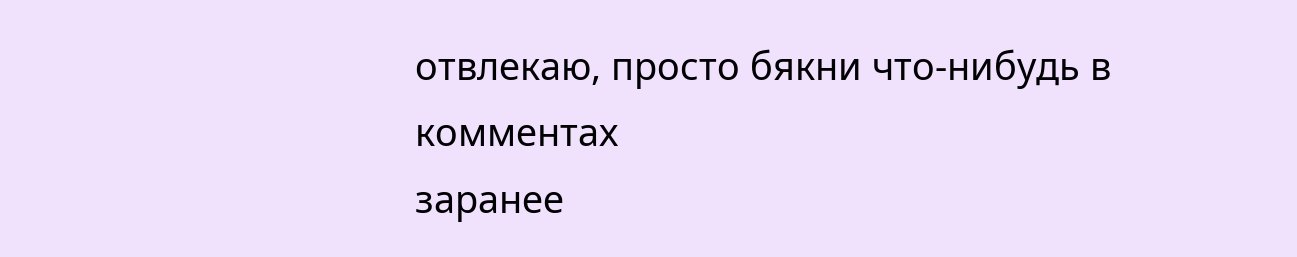отвлекаю, просто бякни что-нибудь в комментах
заранее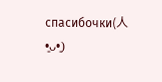спасибочки(人 •͈ᴗ•͈)